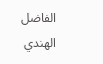الفاضل الهندي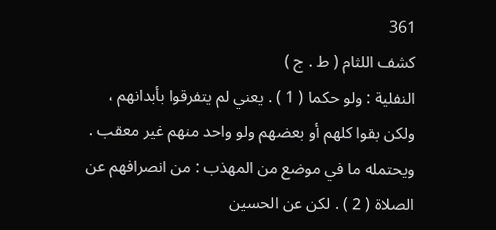361
كشف اللثام ( ط . ج )
النفلية : ولو حكما ( 1 ) . يعني لم يتفرقوا بأبدانهم ، ولكن بقوا كلهم أو بعضهم ولو واحد منهم غير معقب . ويحتمله ما في موضع من المهذب : من انصرافهم عن الصلاة ( 2 ) . لكن عن الحسين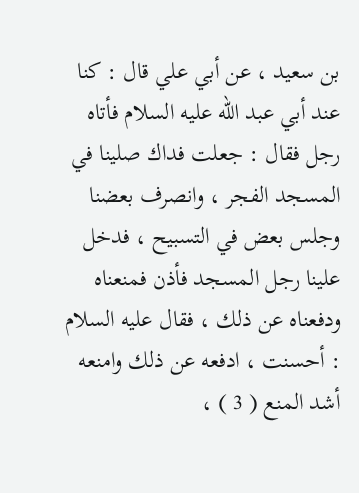بن سعيد ، عن أبي علي قال : كنا عند أبي عبد الله عليه السلام فأتاه رجل فقال : جعلت فداك صلينا في المسجد الفجر ، وانصرف بعضنا وجلس بعض في التسبيح ، فدخل علينا رجل المسجد فأذن فمنعناه ودفعناه عن ذلك ، فقال عليه السلام : أحسنت ، ادفعه عن ذلك وامنعه أشد المنع ( 3 ) ،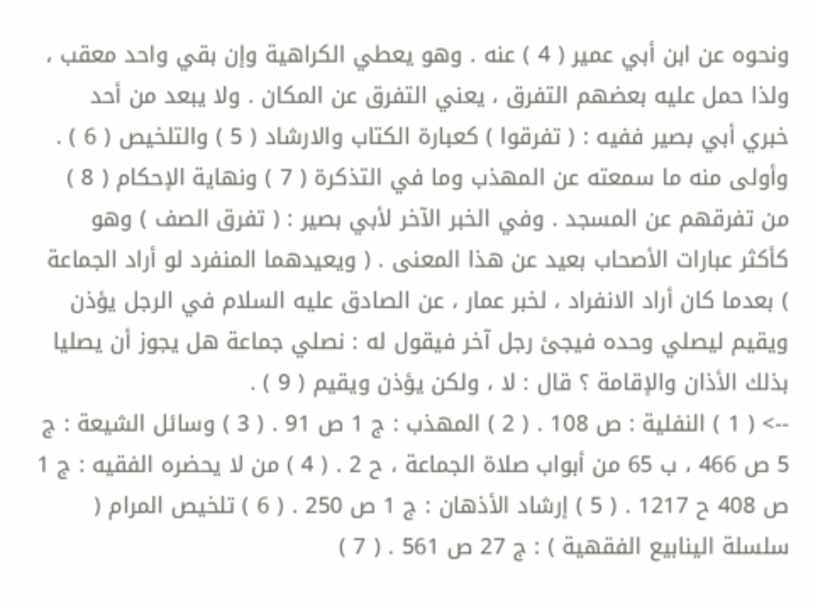ونحوه عن ابن أبي عمير ( 4 ) عنه . وهو يعطي الكراهية وإن بقي واحد معقب ، ولذا حمل عليه بعضهم التفرق ، يعني التفرق عن المكان . ولا يبعد من أحد خبري أبي بصير ففيه : ( تفرقوا ) كعبارة الكتاب والارشاد ( 5 ) والتلخيص ( 6 ) . وأولى منه ما سمعته عن المهذب وما في التذكرة ( 7 ) ونهاية الإحكام ( 8 ) من تفرقهم عن المسجد . وفي الخبر الآخر لأبي بصير : ( تفرق الصف ) وهو كأكثر عبارات الأصحاب بعيد عن هذا المعنى . ( ويعيدهما المنفرد لو أراد الجماعة ) بعدما كان أراد الانفراد ، لخبر عمار ، عن الصادق عليه السلام في الرجل يؤذن ويقيم ليصلي وحده فيجئ رجل آخر فيقول له : نصلي جماعة هل يجوز أن يصليا بذلك الأذان والإقامة ؟ قال : لا ، ولكن يؤذن ويقيم ( 9 ) .
--> ( 1 ) النفلية : ص 108 . ( 2 ) المهذب : ج 1 ص 91 . ( 3 ) وسائل الشيعة : ج 5 ص 466 ، ب 65 من أبواب صلاة الجماعة ، ح 2 . ( 4 ) من لا يحضره الفقيه : ج 1 ص 408 ح 1217 . ( 5 ) إرشاد الأذهان : ج 1 ص 250 . ( 6 ) تلخيص المرام ( سلسلة الينابيع الفقهية ) : ج 27 ص 561 . ( 7 )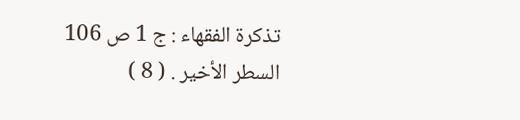تذكرة الفقهاء : ج 1 ص 106 السطر الأخير . ( 8 )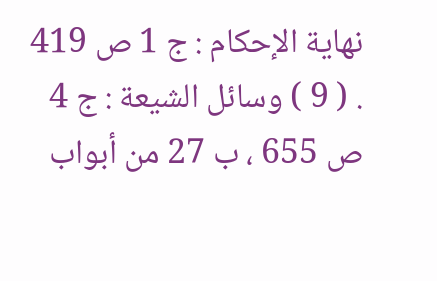نهاية الإحكام : ج 1 ص 419 . ( 9 ) وسائل الشيعة : ج 4 ص 655 ، ب 27 من أبواب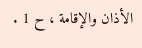الأذان والإقامة ، ح 1 .